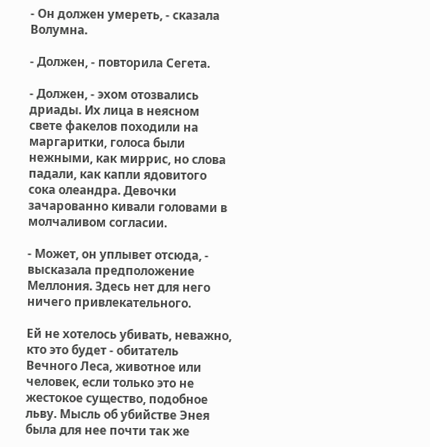- Он должен умереть, - сказала Волумна.

- Должен, - повторила Сегета.

- Должен, - эхом отозвались дриады. Их лица в неясном свете факелов походили на маргаритки, голоса были нежными, как миррис, но слова падали, как капли ядовитого сока олеандра. Девочки зачарованно кивали головами в молчаливом согласии.

- Может, он уплывет отсюда, - высказала предположение Меллония. Здесь нет для него ничего привлекательного.

Ей не хотелось убивать, неважно, кто это будет - обитатель Вечного Леса, животное или человек, если только это не жестокое существо, подобное льву. Мысль об убийстве Энея была для нее почти так же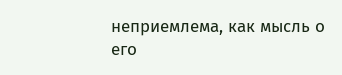неприемлема, как мысль о его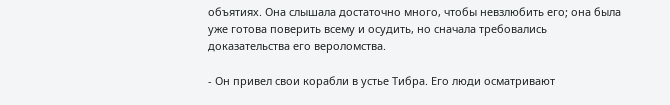объятиях. Она слышала достаточно много, чтобы невзлюбить его; она была уже готова поверить всему и осудить, но сначала требовались доказательства его вероломства.

- Он привел свои корабли в устье Тибра. Его люди осматривают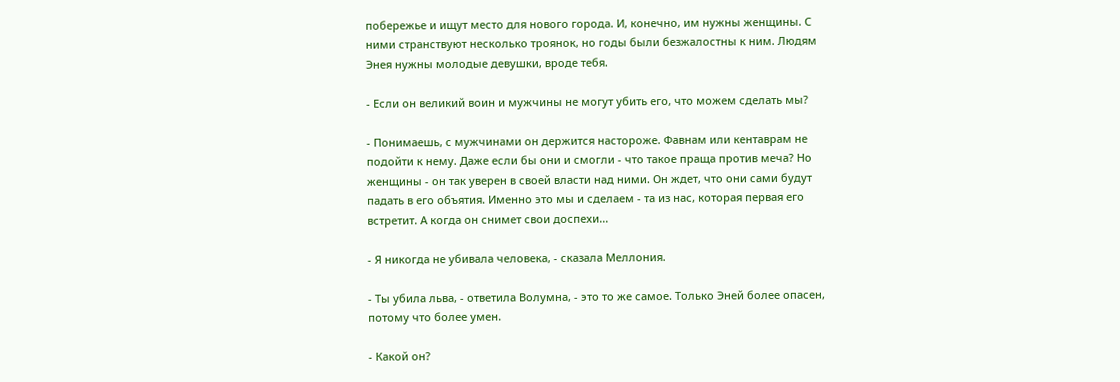побережье и ищут место для нового города. И, конечно, им нужны женщины. С ними странствуют несколько троянок, но годы были безжалостны к ним. Людям Энея нужны молодые девушки, вроде тебя.

- Если он великий воин и мужчины не могут убить его, что можем сделать мы?

- Понимаешь, с мужчинами он держится настороже. Фавнам или кентаврам не подойти к нему. Даже если бы они и смогли - что такое праща против меча? Но женщины - он так уверен в своей власти над ними. Он ждет, что они сами будут падать в его объятия. Именно это мы и сделаем - та из нас, которая первая его встретит. А когда он снимет свои доспехи...

- Я никогда не убивала человека, - сказала Меллония.

- Ты убила льва, - ответила Волумна, - это то же самое. Только Эней более опасен, потому что более умен.

- Какой он?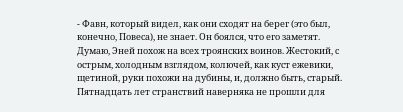- Фавн, который видел, как они сходят на берег (это был, конечно, Повеса), не знает. Он боялся, что его заметят. Думаю, Эней похож на всех троянских воинов. Жестокий, с острым, холодным взглядом, колючей, как куст ежевики, щетиной, руки похожи на дубины, и, должно быть, старый. Пятнадцать лет странствий наверняка не прошли для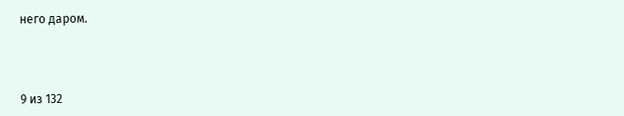него даром.



9 из 132